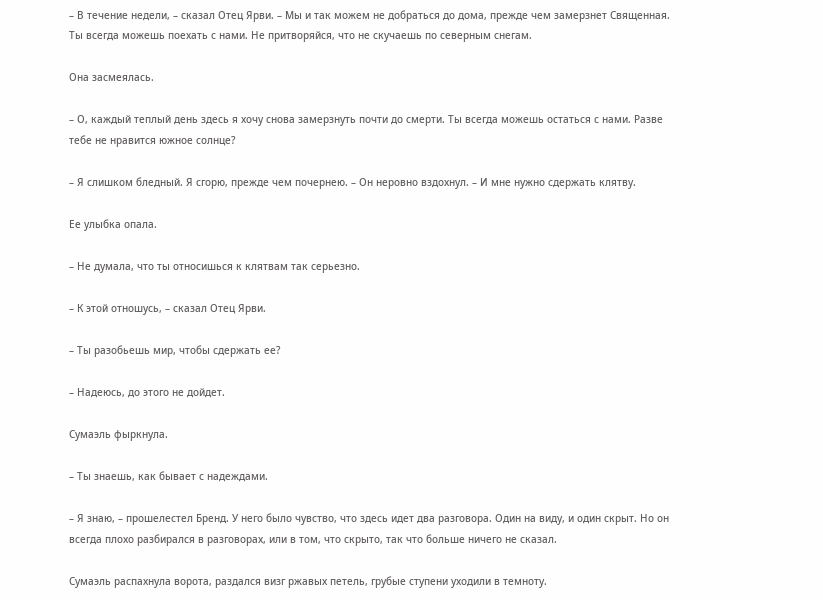– В течение недели, – сказал Отец Ярви. – Мы и так можем не добраться до дома, прежде чем замерзнет Священная. Ты всегда можешь поехать с нами. Не притворяйся, что не скучаешь по северным снегам.

Она засмеялась.

– О, каждый теплый день здесь я хочу снова замерзнуть почти до смерти. Ты всегда можешь остаться с нами. Разве тебе не нравится южное солнце?

– Я слишком бледный. Я сгорю, прежде чем почернею. – Он неровно вздохнул. – И мне нужно сдержать клятву.

Ее улыбка опала.

– Не думала, что ты относишься к клятвам так серьезно.

– К этой отношусь, – сказал Отец Ярви.

– Ты разобьешь мир, чтобы сдержать ее?

– Надеюсь, до этого не дойдет.

Сумаэль фыркнула.

– Ты знаешь, как бывает с надеждами.

– Я знаю, – прошелестел Бренд. У него было чувство, что здесь идет два разговора. Один на виду, и один скрыт. Но он всегда плохо разбирался в разговорах, или в том, что скрыто, так что больше ничего не сказал.

Сумаэль распахнула ворота, раздался визг ржавых петель, грубые ступени уходили в темноту.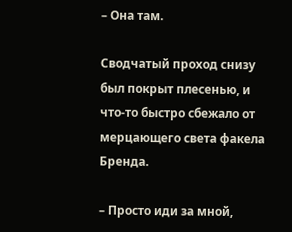– Она там.

Сводчатый проход снизу был покрыт плесенью, и что-то быстро сбежало от мерцающего света факела Бренда.

– Просто иди за мной,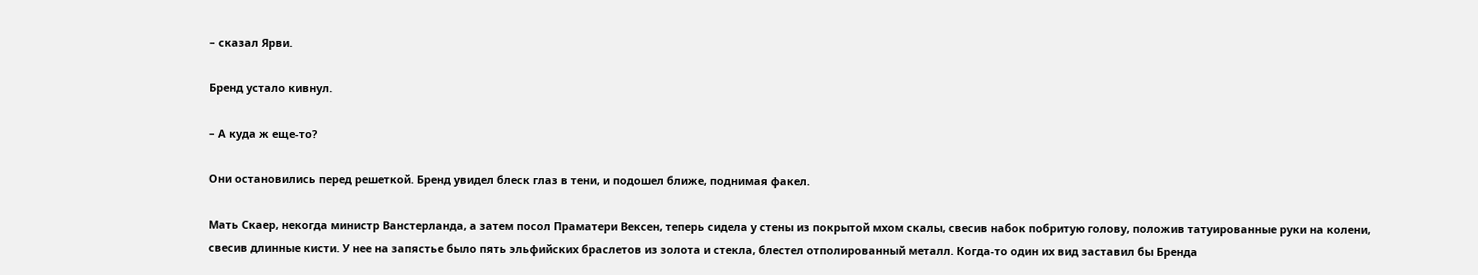– сказал Ярви.

Бренд устало кивнул.

– А куда ж еще-то?

Они остановились перед решеткой. Бренд увидел блеск глаз в тени, и подошел ближе, поднимая факел.

Мать Скаер, некогда министр Ванстерланда, а затем посол Праматери Вексен, теперь сидела у стены из покрытой мхом скалы, свесив набок побритую голову, положив татуированные руки на колени, свесив длинные кисти. У нее на запястье было пять эльфийских браслетов из золота и стекла, блестел отполированный металл. Когда-то один их вид заставил бы Бренда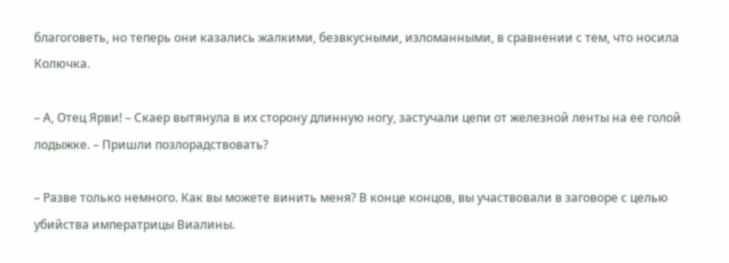благоговеть, но теперь они казались жалкими, безвкусными, изломанными, в сравнении с тем, что носила Колючка.

– А, Отец Ярви! – Скаер вытянула в их сторону длинную ногу, застучали цепи от железной ленты на ее голой лодыжке. – Пришли позлорадствовать?

– Разве только немного. Как вы можете винить меня? В конце концов, вы участвовали в заговоре с целью убийства императрицы Виалины.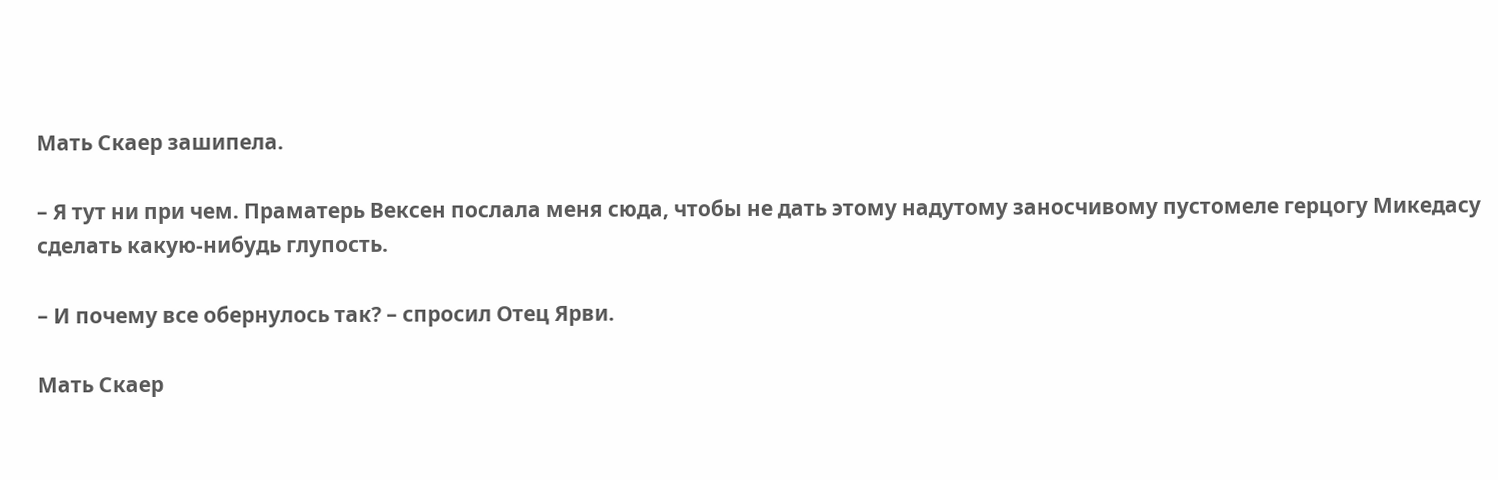Мать Скаер зашипела.

– Я тут ни при чем. Праматерь Вексен послала меня сюда, чтобы не дать этому надутому заносчивому пустомеле герцогу Микедасу сделать какую-нибудь глупость.

– И почему все обернулось так? – спросил Отец Ярви.

Мать Скаер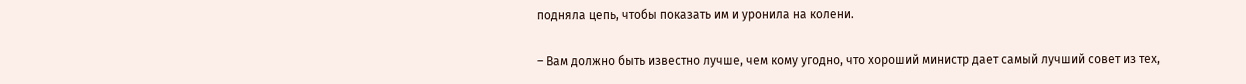подняла цепь, чтобы показать им и уронила на колени.

– Вам должно быть известно лучше, чем кому угодно, что хороший министр дает самый лучший совет из тех,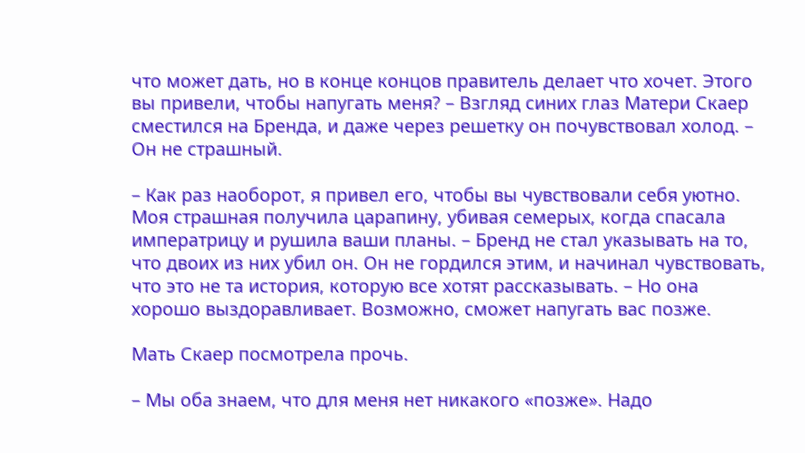что может дать, но в конце концов правитель делает что хочет. Этого вы привели, чтобы напугать меня? – Взгляд синих глаз Матери Скаер сместился на Бренда, и даже через решетку он почувствовал холод. – Он не страшный.

– Как раз наоборот, я привел его, чтобы вы чувствовали себя уютно. Моя страшная получила царапину, убивая семерых, когда спасала императрицу и рушила ваши планы. – Бренд не стал указывать на то, что двоих из них убил он. Он не гордился этим, и начинал чувствовать, что это не та история, которую все хотят рассказывать. – Но она хорошо выздоравливает. Возможно, сможет напугать вас позже.

Мать Скаер посмотрела прочь.

– Мы оба знаем, что для меня нет никакого «позже». Надо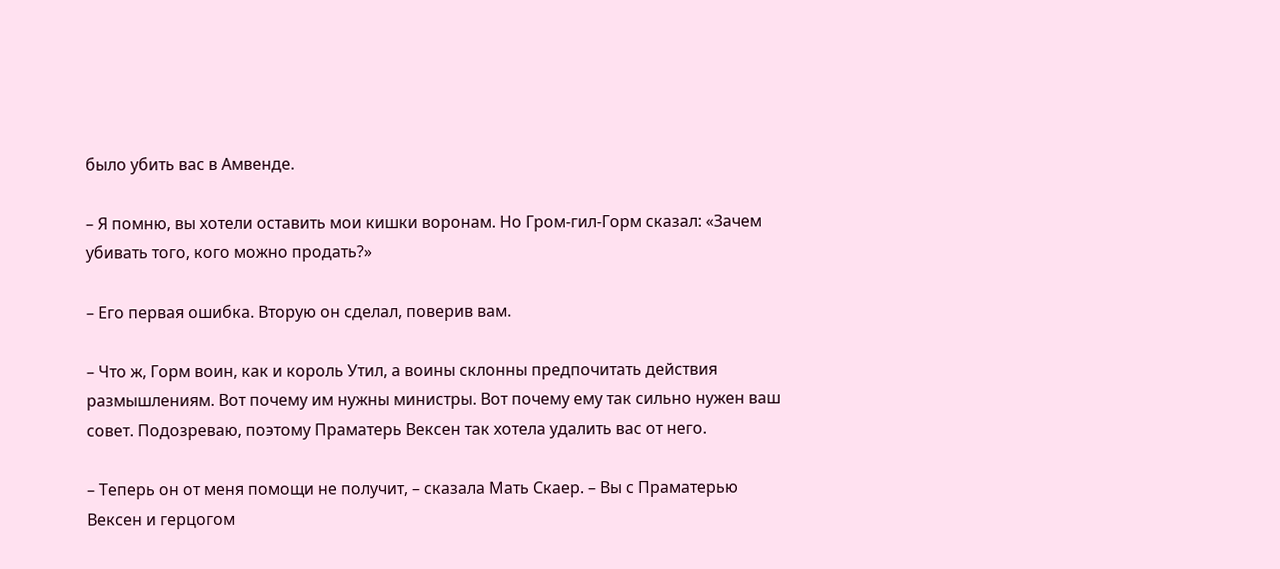было убить вас в Амвенде.

– Я помню, вы хотели оставить мои кишки воронам. Но Гром-гил-Горм сказал: «Зачем убивать того, кого можно продать?»

– Его первая ошибка. Вторую он сделал, поверив вам.

– Что ж, Горм воин, как и король Утил, а воины склонны предпочитать действия размышлениям. Вот почему им нужны министры. Вот почему ему так сильно нужен ваш совет. Подозреваю, поэтому Праматерь Вексен так хотела удалить вас от него.

– Теперь он от меня помощи не получит, – сказала Мать Скаер. – Вы с Праматерью Вексен и герцогом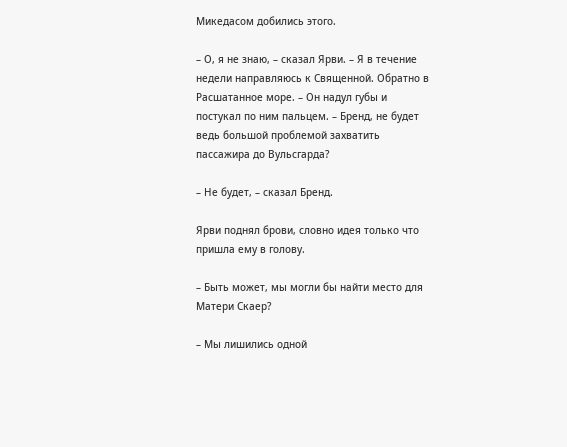Микедасом добились этого.

– О, я не знаю, – сказал Ярви. – Я в течение недели направляюсь к Священной. Обратно в Расшатанное море. – Он надул губы и постукал по ним пальцем. – Бренд, не будет ведь большой проблемой захватить пассажира до Вульсгарда?

– Не будет, – сказал Бренд.

Ярви поднял брови, словно идея только что пришла ему в голову.

– Быть может, мы могли бы найти место для Матери Скаер?

– Мы лишились одной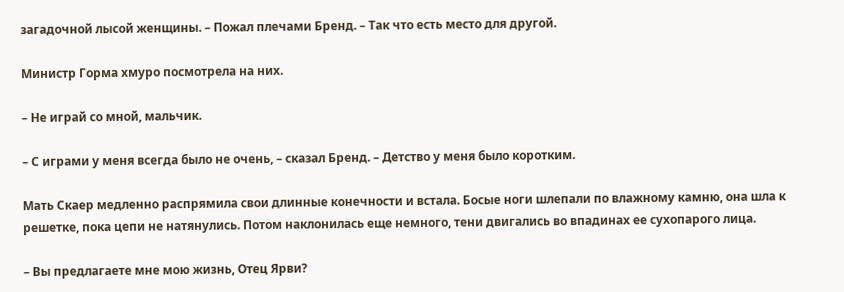загадочной лысой женщины. – Пожал плечами Бренд. – Так что есть место для другой.

Министр Горма хмуро посмотрела на них.

– Не играй со мной, мальчик.

– С играми у меня всегда было не очень, – сказал Бренд. – Детство у меня было коротким.

Мать Скаер медленно распрямила свои длинные конечности и встала. Босые ноги шлепали по влажному камню, она шла к решетке, пока цепи не натянулись. Потом наклонилась еще немного, тени двигались во впадинах ее сухопарого лица.

– Вы предлагаете мне мою жизнь, Отец Ярви?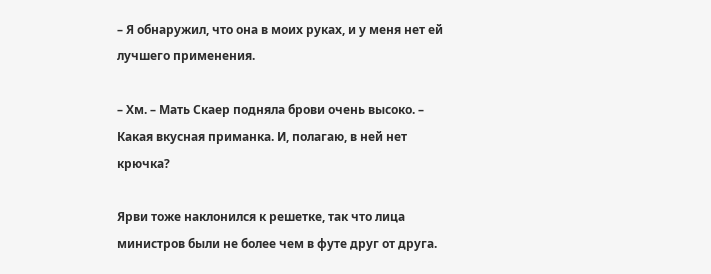– Я обнаружил, что она в моих руках, и у меня нет ей лучшего применения.

– Хм. – Мать Скаер подняла брови очень высоко. – Какая вкусная приманка. И, полагаю, в ней нет крючка?

Ярви тоже наклонился к решетке, так что лица министров были не более чем в футе друг от друга.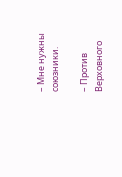– Мне нужны союзники.

– Против Верховного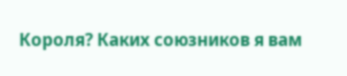Короля? Каких союзников я вам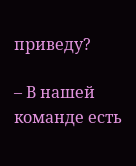приведу?

– В нашей команде есть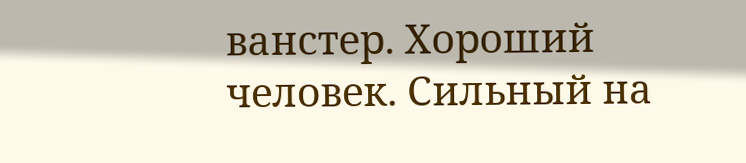ванстер. Хороший человек. Сильный на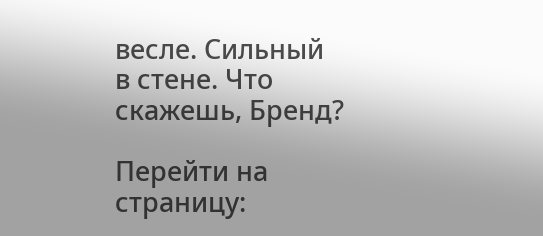весле. Сильный в стене. Что скажешь, Бренд?

Перейти на страницу: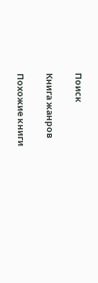Поиск

Книга жанров

Похожие книги